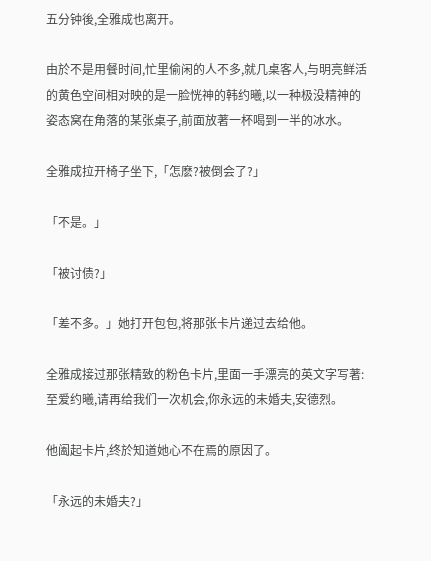五分钟後,全雅成也离开。

由於不是用餐时间,忙里偷闲的人不多,就几桌客人,与明亮鲜活的黄色空间相对映的是一脸恍神的韩约曦,以一种极没精神的姿态窝在角落的某张桌子,前面放著一杯喝到一半的冰水。

全雅成拉开椅子坐下,「怎麽?被倒会了?」

「不是。」

「被讨债?」

「差不多。」她打开包包,将那张卡片递过去给他。

全雅成接过那张精致的粉色卡片,里面一手漂亮的英文字写著:至爱约曦,请再给我们一次机会,你永远的未婚夫,安德烈。

他阖起卡片,终於知道她心不在焉的原因了。

「永远的未婚夫?」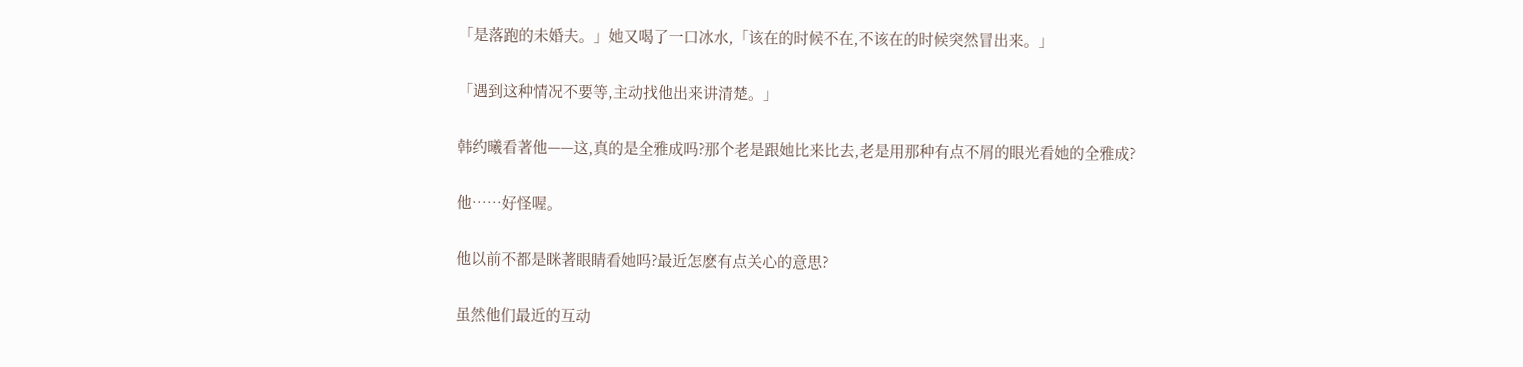「是落跑的未婚夫。」她又喝了一口冰水,「该在的时候不在,不该在的时候突然冒出来。」

「遇到这种情况不要等,主动找他出来讲清楚。」

韩约曦看著他——这,真的是全雅成吗?那个老是跟她比来比去,老是用那种有点不屑的眼光看她的全雅成?

他……好怪喔。

他以前不都是眯著眼睛看她吗?最近怎麽有点关心的意思?

虽然他们最近的互动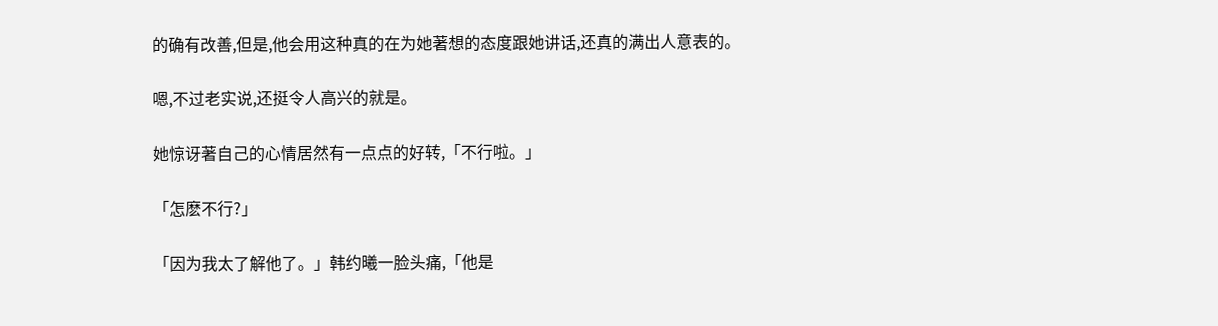的确有改善,但是,他会用这种真的在为她著想的态度跟她讲话,还真的满出人意表的。

嗯,不过老实说,还挺令人高兴的就是。

她惊讶著自己的心情居然有一点点的好转,「不行啦。」

「怎麽不行?」

「因为我太了解他了。」韩约曦一脸头痛,「他是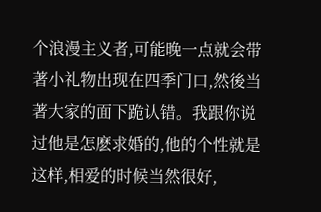个浪漫主义者,可能晚一点就会带著小礼物出现在四季门口,然後当著大家的面下跪认错。我跟你说过他是怎麽求婚的,他的个性就是这样,相爱的时候当然很好,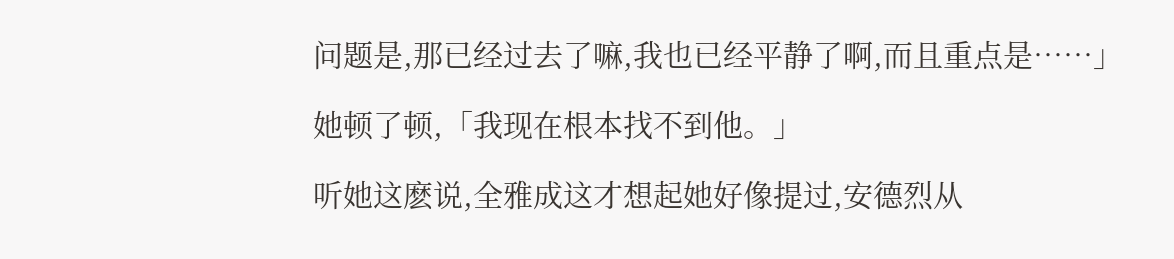问题是,那已经过去了嘛,我也已经平静了啊,而且重点是……」

她顿了顿,「我现在根本找不到他。」

听她这麽说,全雅成这才想起她好像提过,安德烈从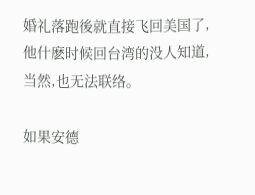婚礼落跑後就直接飞回美国了,他什麽时候回台湾的没人知道,当然,也无法联络。

如果安德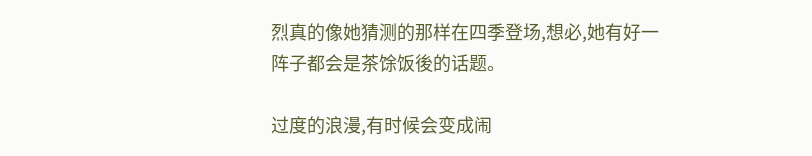烈真的像她猜测的那样在四季登场,想必,她有好一阵子都会是茶馀饭後的话题。

过度的浪漫,有时候会变成闹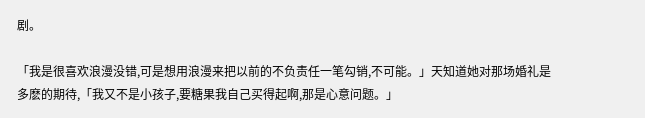剧。

「我是很喜欢浪漫没错,可是想用浪漫来把以前的不负责任一笔勾销,不可能。」天知道她对那场婚礼是多麽的期待,「我又不是小孩子,要糖果我自己买得起啊,那是心意问题。」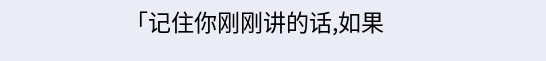「记住你刚刚讲的话,如果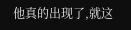他真的出现了,就这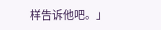样告诉他吧。」